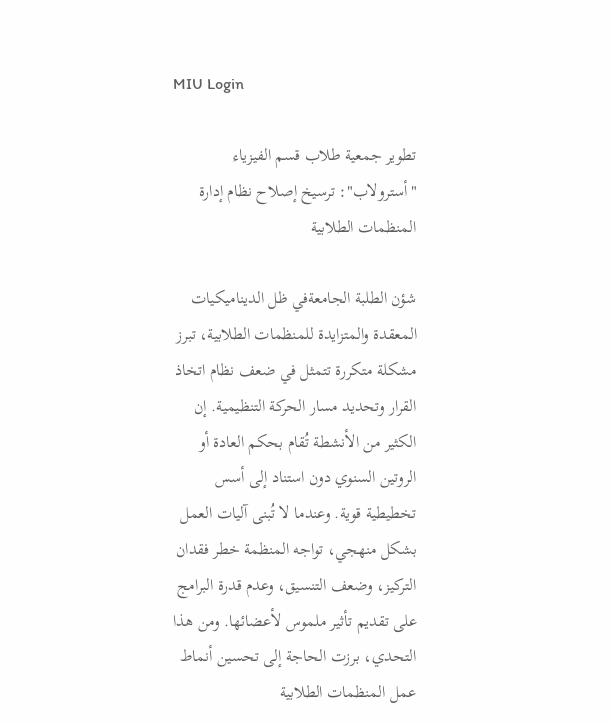MIU Login

تطوير جمعية طلاب قسم الفيزياء "أسترولاب": ترسيخ إصلاح نظام إدارة المنظمات الطلابية

شؤن الطلبة الجامعةفي ظل الديناميكيات المعقدة والمتزايدة للمنظمات الطلابية، تبرز مشكلة متكررة تتمثل في ضعف نظام اتخاذ القرار وتحديد مسار الحركة التنظيمية. إن الكثير من الأنشطة تُقام بحكم العادة أو الروتين السنوي دون استناد إلى أسس تخطيطية قوية. وعندما لا تُبنى آليات العمل بشكل منهجي، تواجه المنظمة خطر فقدان التركيز، وضعف التنسيق، وعدم قدرة البرامج على تقديم تأثير ملموس لأعضائها. ومن هذا التحدي، برزت الحاجة إلى تحسين أنماط عمل المنظمات الطلابية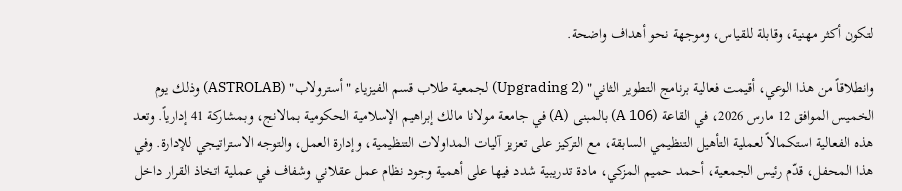لتكون أكثر مهنية، وقابلة للقياس، وموجهة نحو أهداف واضحة.

وانطلاقاً من هذا الوعي، أقيمت فعالية برنامج التطوير الثاني" (Upgrading 2) لجمعية طلاب قسم الفيزياء "أسترولاب" (ASTROLAB) وذلك يوم الخميس الموافق 12 مارس 2026، في القاعة (A 106) بالمبنى (A) في جامعة مولانا مالك إبراهيم الإسلامية الحكومية بمالانج، وبمشاركة 41 إدارياً. وتعد هذه الفعالية استكمالاً لعملية التأهيل التنظيمي السابقة، مع التركيز على تعزيز آليات المداولات التنظيمية، وإدارة العمل، والتوجه الاستراتيجي للإدارة. وفي هذا المحفل، قدّم رئيس الجمعية، أحمد حميم المزكي، مادة تدريبية شدد فيها على أهمية وجود نظام عمل عقلاني وشفاف في عملية اتخاذ القرار داخل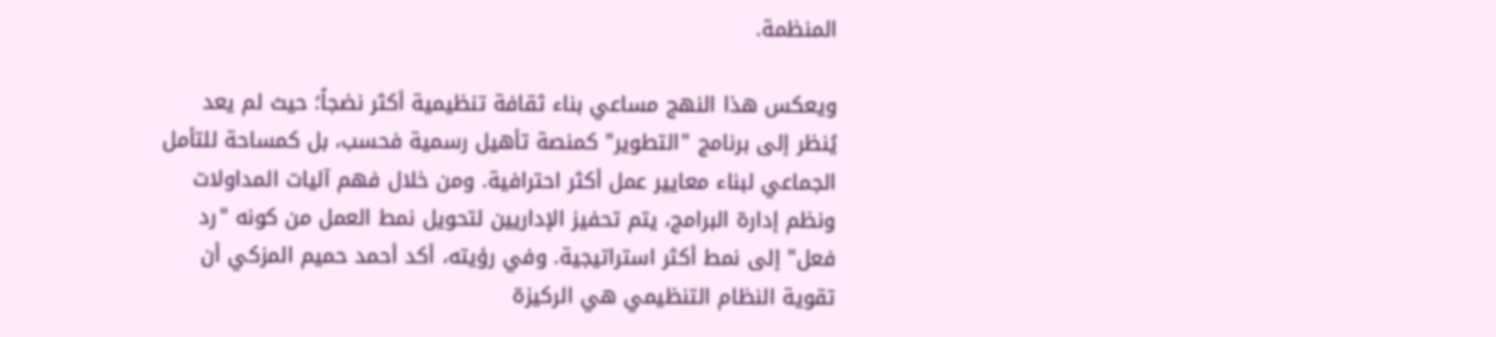المنظمة.

ويعكس هذا النهج مساعي بناء ثقافة تنظيمية أكثر نضجاً؛ حيث لم يعد يُنظر إلى برنامج "التطوير" كمنصة تأهيل رسمية فحسب، بل كمساحة للتأمل الجماعي لبناء معايير عمل أكثر احترافية. ومن خلال فهم آليات المداولات ونظم إدارة البرامج، يتم تحفيز الإداريين لتحويل نمط العمل من كونه "رد فعل" إلى نمط أكثر استراتيجية. وفي رؤيته، أكد أحمد حميم المزكي أن تقوية النظام التنظيمي هي الركيزة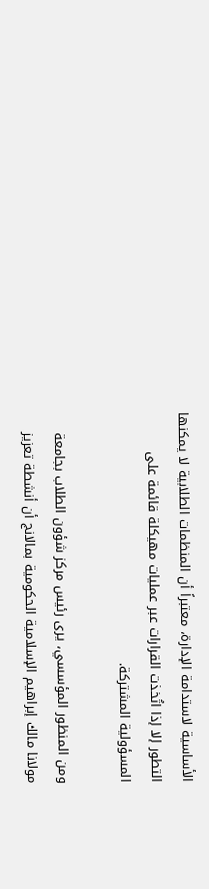الأساسية لاستدامة الإدارة، معتبراً أن المنظمات الطلابية لا يمكنها التطور إلا إذا اتُخذت القرارات عبر عمليات مهيكلة قائمة على المسؤولية المشتركة.

ومن المنظور المؤسسي، يرى رئيس مركز شؤون الطلاب بجامعة مولانا مالك إبراهيم الإسلامية الحكومية بمالانج أن أنشطة تعزيز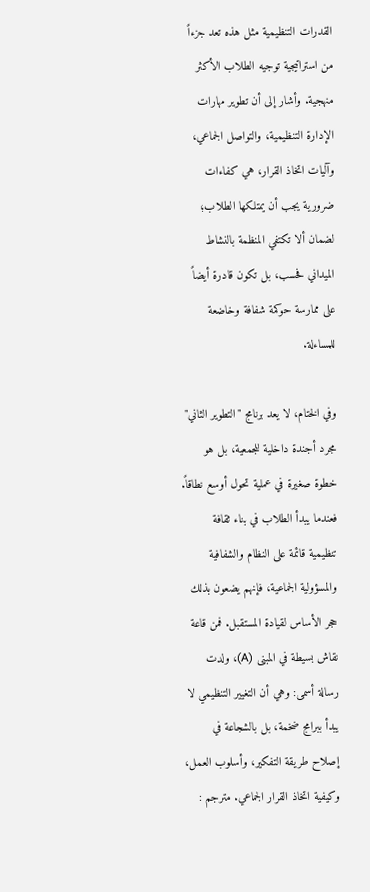القدرات التنظيمية مثل هذه تعد جزءاً من استراتيجية توجيه الطلاب الأكثر منهجية. وأشار إلى أن تطوير مهارات الإدارة التنظيمية، والتواصل الجماعي، وآليات اتخاذ القرار، هي كفاءات ضرورية يجب أن يمتلكها الطلاب؛ لضمان ألا تكتفي المنظمة بالنشاط الميداني فحسب، بل تكون قادرة أيضاً على ممارسة حوكمة شفافة وخاضعة للمساءلة.

وفي الختام، لا يعد برنامج "التطوير الثاني" مجرد أجندة داخلية للجمعية، بل هو خطوة صغيرة في عملية تحول أوسع نطاقاً. فعندما يبدأ الطلاب في بناء ثقافة تنظيمية قائمة على النظام والشفافية والمسؤولية الجماعية، فإنهم يضعون بذلك حجر الأساس لقيادة المستقبل. فمن قاعة نقاش بسيطة في المبنى (A)، ولدت رسالة أسمى: وهي أن التغيير التنظيمي لا يبدأ ببرامج ضخمة، بل بالشجاعة في إصلاح طريقة التفكير، وأسلوب العمل، وكيفية اتخاذ القرار الجماعي. مترجم :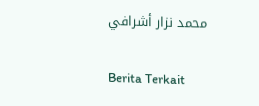محمد نزار أشرافي

Berita Terkait